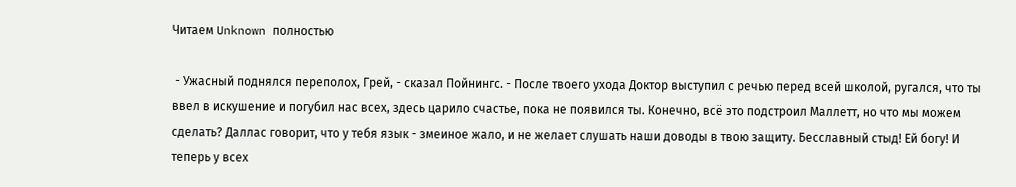Читаем Unknown полностью

 - Ужасный поднялся переполох, Грей, - сказал Пойнингс. - После твоего ухода Доктор выступил с речью перед всей школой, ругался, что ты ввел в искушение и погубил нас всех, здесь царило счастье, пока не появился ты. Конечно, всё это подстроил Маллетт, но что мы можем сделать? Даллас говорит, что у тебя язык - змеиное жало, и не желает слушать наши доводы в твою защиту. Бесславный стыд! Ей богу! И теперь у всех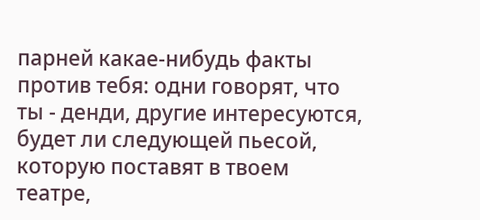парней какае-нибудь факты против тебя: одни говорят, что ты - денди, другие интересуются, будет ли следующей пьесой, которую поставят в твоем театре,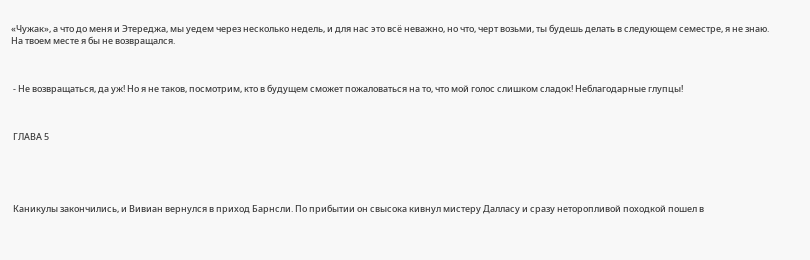«Чужак», а что до меня и Этереджа, мы уедем через несколько недель, и для нас это всё неважно, но что, черт возьми, ты будешь делать в следующем семестре, я не знаю. На твоем месте я бы не возвращался.



 - Не возвращаться, да уж! Но я не таков, посмотрим, кто в будущем сможет пожаловаться на то, что мой голос слишком сладок! Неблагодарные глупцы!



 ГЛАВА 5





 Каникулы закончились, и Вивиан вернулся в приход Барнсли. По прибытии он свысока кивнул мистеру Далласу и сразу неторопливой походкой пошел в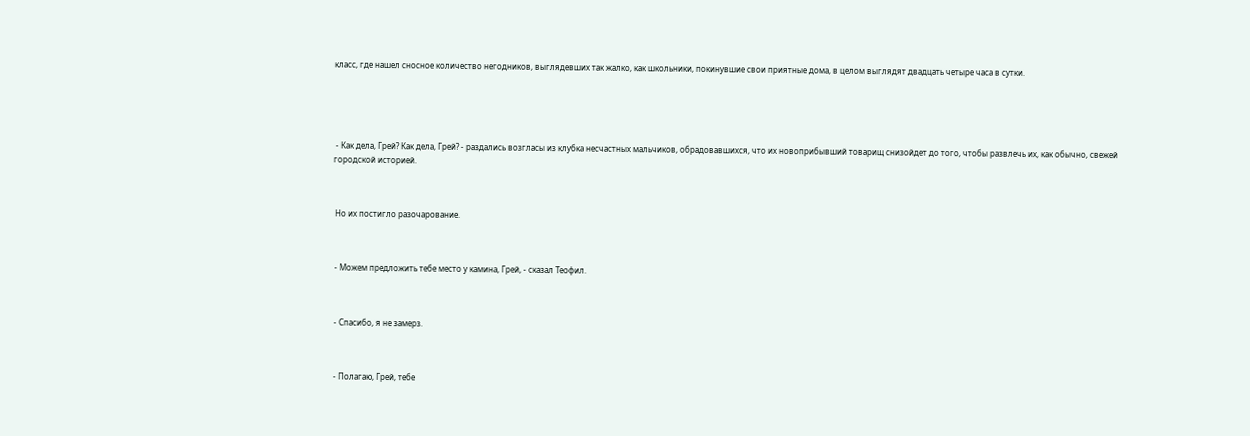класс, где нашел сносное количество негодников, выглядевших так жалко, как школьники, покинувшие свои приятные дома, в целом выглядят двадцать четыре часа в сутки.





 - Как дела, Грей? Как дела, Грей? - раздались возгласы из клубка несчастных мальчиков, обрадовавшихся, что их новоприбывший товарищ снизойдет до того, чтобы развлечь их, как обычно, свежей городской историей.



 Но их постигло разочарование.



 - Можем предложить тебе место у камина, Грей, - сказал Теофил.



 - Спасибо, я не замерз.



 - Полагаю, Грей, тебе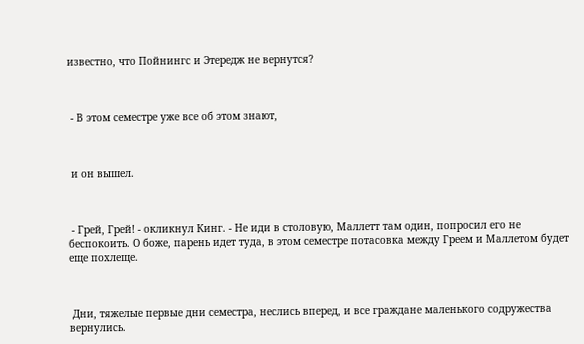известно, что Пойнингс и Этередж не вернутся?



 - В этом семестре уже все об этом знают,



 и он вышел.



 - Грей, Грей! - окликнул Кинг. - Не иди в столовую, Маллетт там один, попросил его не беспокоить. О боже, парень идет туда, в этом семестре потасовка между Греем и Маллетом будет еще похлеще.



 Дни, тяжелые первые дни семестра, неслись вперед, и все граждане маленького содружества вернулись.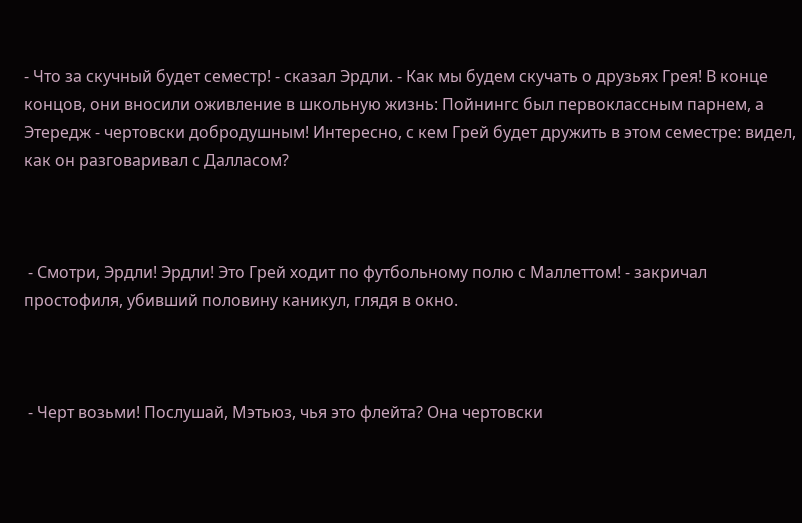- Что за скучный будет семестр! - сказал Эрдли. - Как мы будем скучать о друзьях Грея! В конце концов, они вносили оживление в школьную жизнь: Пойнингс был первоклассным парнем, а Этередж - чертовски добродушным! Интересно, с кем Грей будет дружить в этом семестре: видел, как он разговаривал с Далласом?



 - Смотри, Эрдли! Эрдли! Это Грей ходит по футбольному полю с Маллеттом! - закричал простофиля, убивший половину каникул, глядя в окно.



 - Черт возьми! Послушай, Мэтьюз, чья это флейта? Она чертовски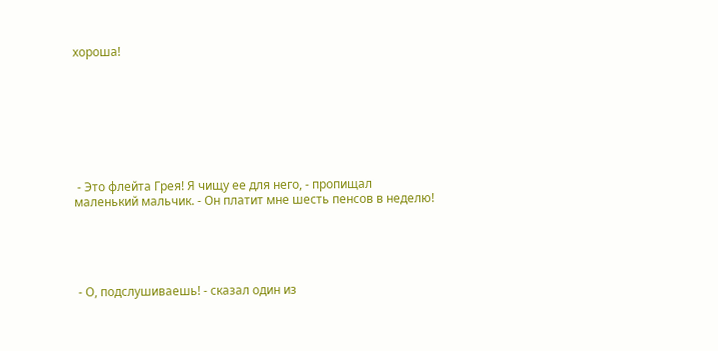хороша!








 - Это флейта Грея! Я чищу ее для него, - пропищал маленький мальчик. - Он платит мне шесть пенсов в неделю!





 - О, подслушиваешь! - сказал один из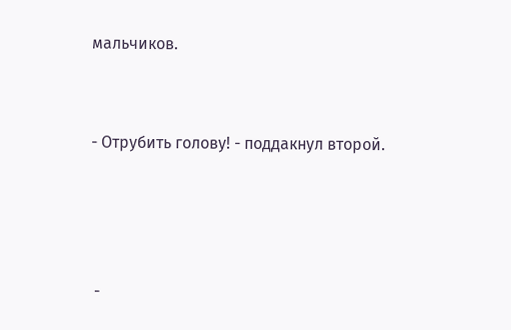мальчиков.



- Отрубить голову! - поддакнул второй.





 -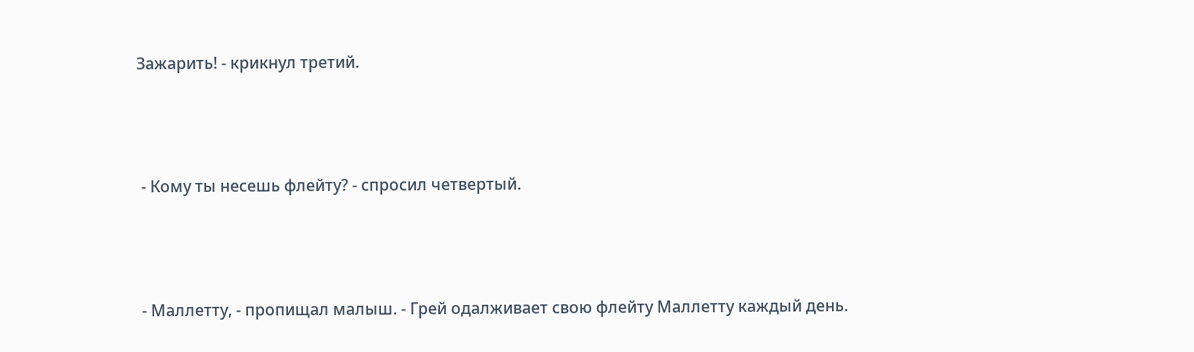Зажарить! - крикнул третий.





 - Кому ты несешь флейту? - спросил четвертый.





 - Маллетту, - пропищал малыш. - Грей одалживает свою флейту Маллетту каждый день.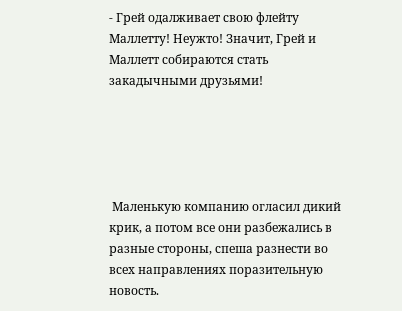- Грей одалживает свою флейту Маллетту! Неужто! Значит, Грей и Маллетт собираются стать закадычными друзьями!





 Маленькую компанию огласил дикий крик, а потом все они разбежались в разные стороны, спеша разнести во всех направлениях поразительную новость.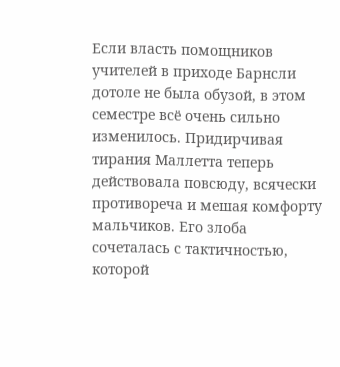Если власть помощников учителей в приходе Барнсли дотоле не была обузой, в этом семестре всё очень сильно изменилось. Придирчивая тирания Маллетта теперь действовала повсюду, всячески противореча и мешая комфорту мальчиков. Его злоба сочеталась с тактичностью, которой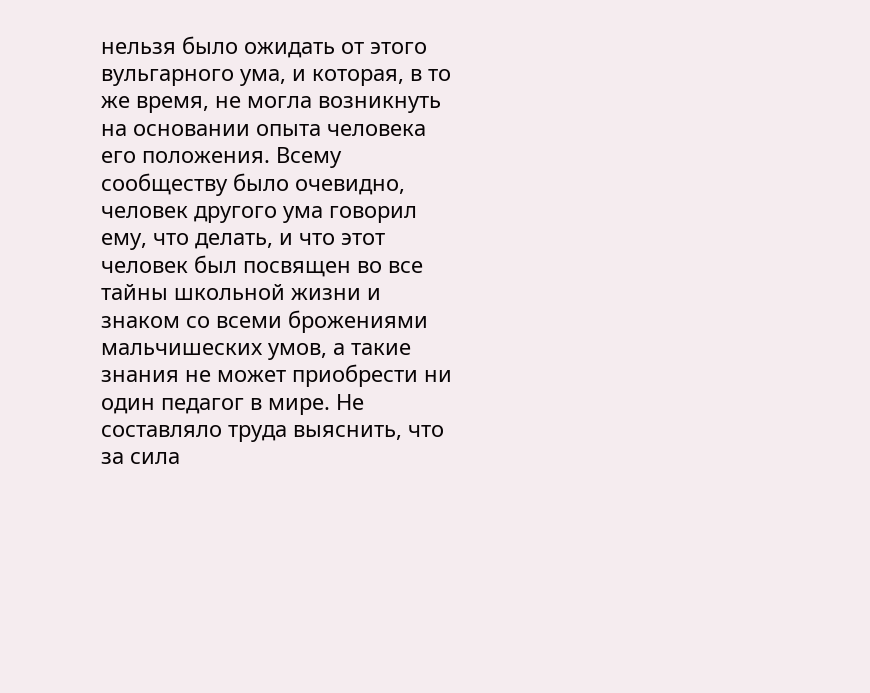нельзя было ожидать от этого вульгарного ума, и которая, в то же время, не могла возникнуть на основании опыта человека его положения. Всему сообществу было очевидно, человек другого ума говорил ему, что делать, и что этот человек был посвящен во все тайны школьной жизни и знаком со всеми брожениями мальчишеских умов, а такие знания не может приобрести ни один педагог в мире. Не составляло труда выяснить, что за сила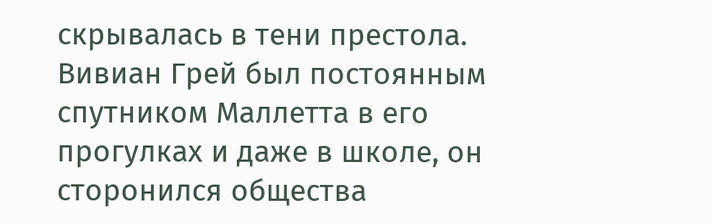скрывалась в тени престола. Вивиан Грей был постоянным спутником Маллетта в его прогулках и даже в школе, он сторонился общества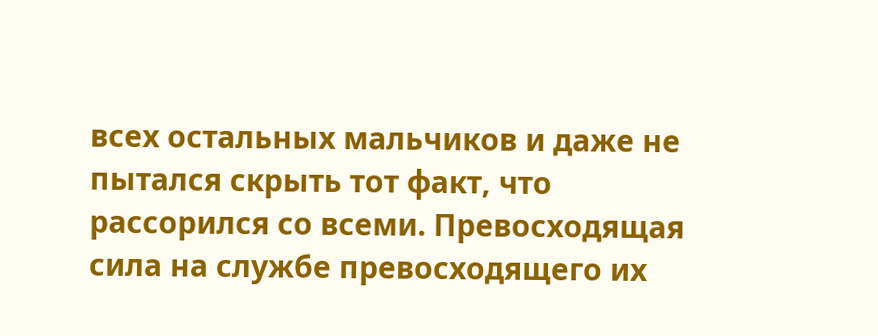всех остальных мальчиков и даже не пытался скрыть тот факт, что рассорился со всеми. Превосходящая сила на службе превосходящего их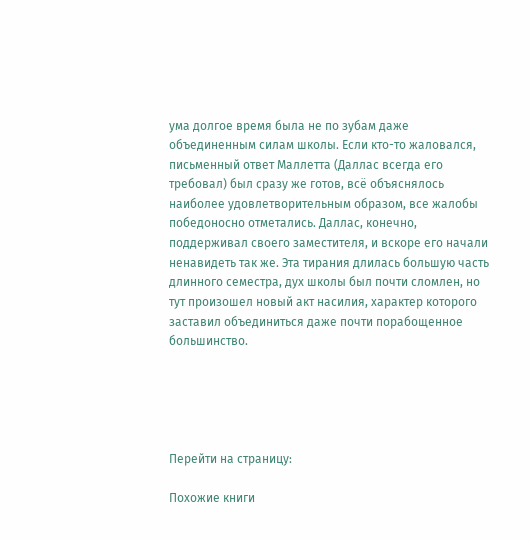ума долгое время была не по зубам даже объединенным силам школы. Если кто-то жаловался, письменный ответ Маллетта (Даллас всегда его требовал) был сразу же готов, всё объяснялось наиболее удовлетворительным образом, все жалобы победоносно отметались. Даллас, конечно, поддерживал своего заместителя, и вскоре его начали ненавидеть так же. Эта тирания длилась большую часть длинного семестра, дух школы был почти сломлен, но тут произошел новый акт насилия, характер которого заставил объединиться даже почти порабощенное большинство.





Перейти на страницу:

Похожие книги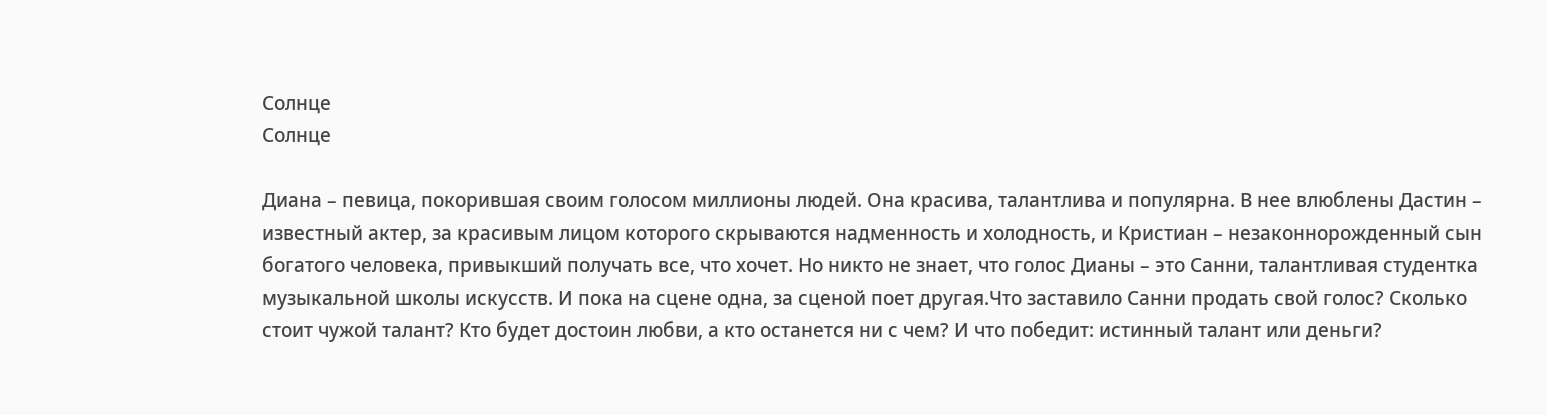Солнце
Солнце

Диана – певица, покорившая своим голосом миллионы людей. Она красива, талантлива и популярна. В нее влюблены Дастин – известный актер, за красивым лицом которого скрываются надменность и холодность, и Кристиан – незаконнорожденный сын богатого человека, привыкший получать все, что хочет. Но никто не знает, что голос Дианы – это Санни, талантливая студентка музыкальной школы искусств. И пока на сцене одна, за сценой поет другая.Что заставило Санни продать свой голос? Сколько стоит чужой талант? Кто будет достоин любви, а кто останется ни с чем? И что победит: истинный талант или деньги?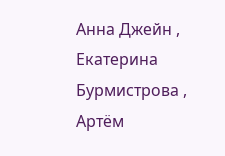Анна Джейн , Екатерина Бурмистрова , Артём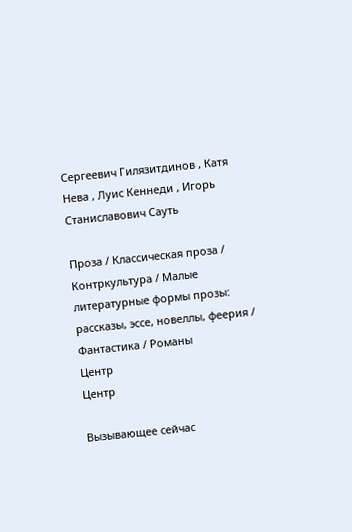Сергеевич Гилязитдинов , Катя Нева , Луис Кеннеди , Игорь Станиславович Сауть

Проза / Классическая проза / Контркультура / Малые литературные формы прозы: рассказы, эссе, новеллы, феерия / Фантастика / Романы
Центр
Центр

Вызывающее сейчас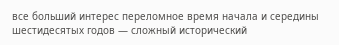все больший интерес переломное время начала и середины шестидесятых годов — сложный исторический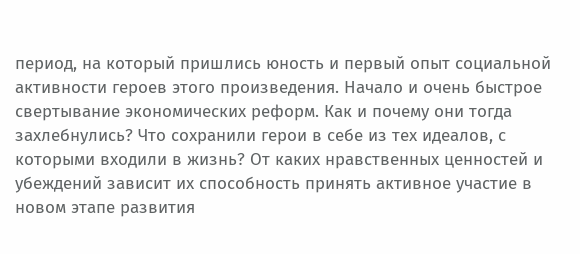период, на который пришлись юность и первый опыт социальной активности героев этого произведения. Начало и очень быстрое свертывание экономических реформ. Как и почему они тогда захлебнулись? Что сохранили герои в себе из тех идеалов, с которыми входили в жизнь? От каких нравственных ценностей и убеждений зависит их способность принять активное участие в новом этапе развития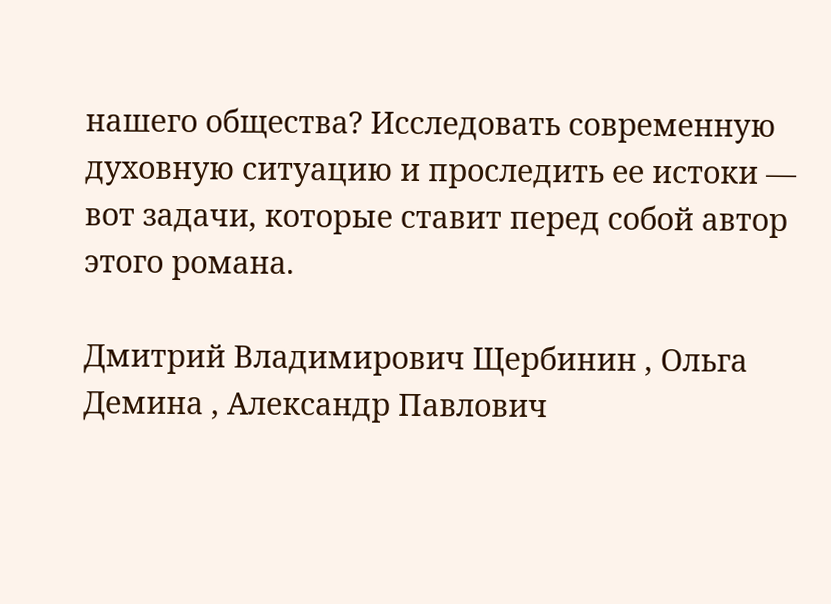нашего общества? Исследовать современную духовную ситуацию и проследить ее истоки — вот задачи, которые ставит перед собой автор этого романа.

Дмитрий Владимирович Щербинин , Ольга Демина , Александр Павлович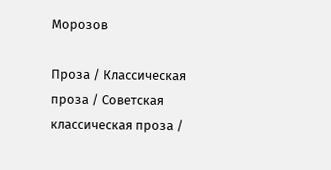Морозов

Проза / Классическая проза / Советская классическая проза /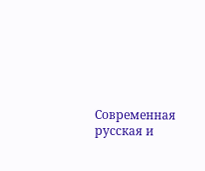Современная русская и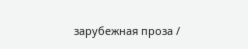зарубежная проза /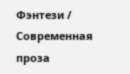Фэнтези / Современная проза